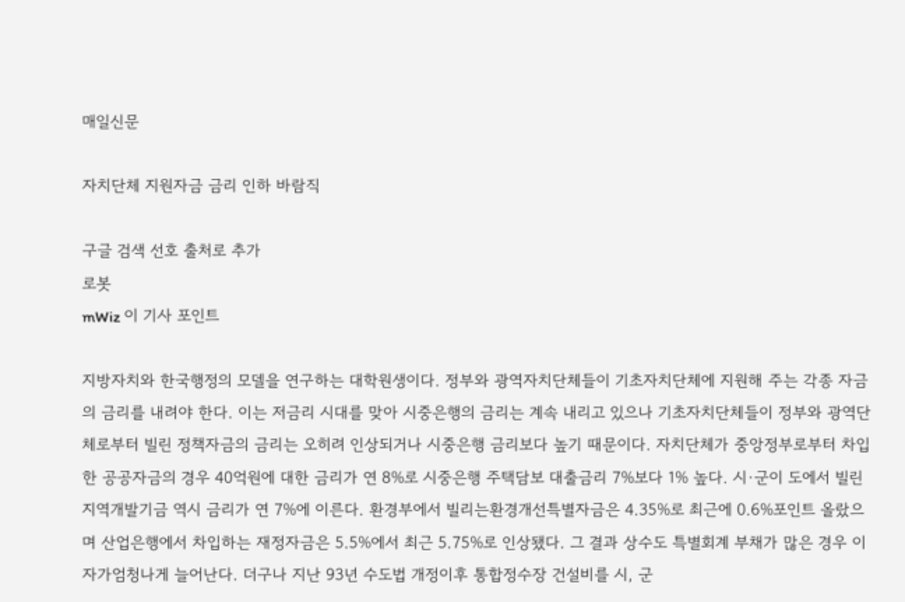매일신문

자치단체 지원자금 금리 인하 바람직

구글 검색 선호 출처로 추가
로봇
mWiz 이 기사 포인트

지방자치와 한국행정의 모델을 연구하는 대학원생이다. 정부와 광역자치단체들이 기초자치단체에 지원해 주는 각종 자금의 금리를 내려야 한다. 이는 저금리 시대를 맞아 시중은행의 금리는 계속 내리고 있으나 기초자치단체들이 정부와 광역단체로부터 빌린 정책자금의 금리는 오히려 인상되거나 시중은행 금리보다 높기 때문이다. 자치단체가 중앙정부로부터 차입한 공공자금의 경우 40억원에 대한 금리가 연 8%로 시중은행 주택담보 대출금리 7%보다 1% 높다. 시·군이 도에서 빌린 지역개발기금 역시 금리가 연 7%에 이른다. 환경부에서 빌리는환경개선특별자금은 4.35%로 최근에 0.6%포인트 올랐으며 산업은행에서 차입하는 재정자금은 5.5%에서 최근 5.75%로 인상됐다. 그 결과 상수도 특별회계 부채가 많은 경우 이자가엄청나게 늘어난다. 더구나 지난 93년 수도법 개정이후 통합정수장 건설비를 시, 군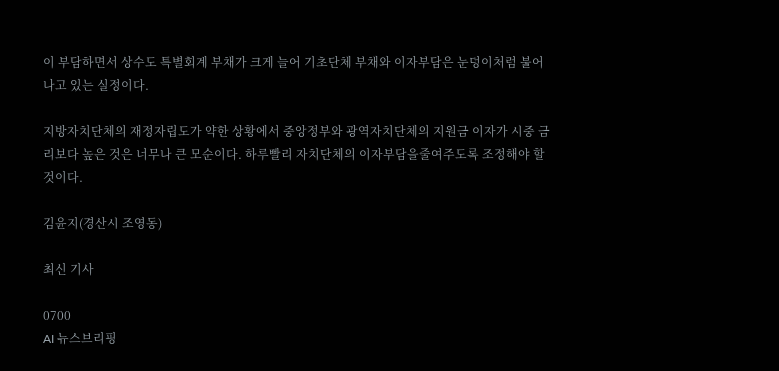이 부담하면서 상수도 특별회계 부채가 크게 늘어 기초단체 부채와 이자부담은 눈덩이처럼 불어나고 있는 실정이다.

지방자치단체의 재정자립도가 약한 상황에서 중앙정부와 광역자치단체의 지원금 이자가 시중 금리보다 높은 것은 너무나 큰 모순이다. 하루빨리 자치단체의 이자부담을줄여주도록 조정해야 할 것이다.

김윤지(경산시 조영동)

최신 기사

0700
AI 뉴스브리핑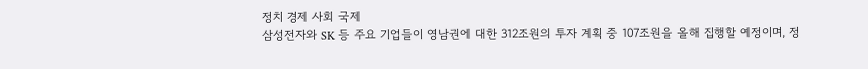정치 경제 사회 국제
삼성전자와 SK 등 주요 기업들이 영남권에 대한 312조원의 투자 계획 중 107조원을 올해 집행할 예정이며, 정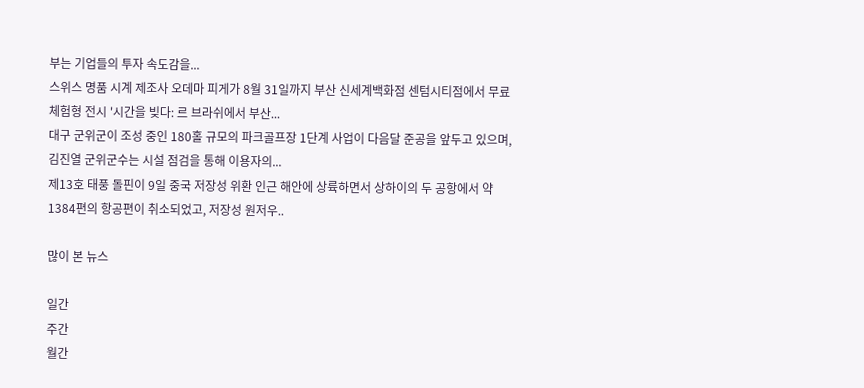부는 기업들의 투자 속도감을...
스위스 명품 시계 제조사 오데마 피게가 8월 31일까지 부산 신세계백화점 센텀시티점에서 무료 체험형 전시 '시간을 빚다: 르 브라쉬에서 부산...
대구 군위군이 조성 중인 180홀 규모의 파크골프장 1단계 사업이 다음달 준공을 앞두고 있으며, 김진열 군위군수는 시설 점검을 통해 이용자의...
제13호 태풍 돌핀이 9일 중국 저장성 위환 인근 해안에 상륙하면서 상하이의 두 공항에서 약 1384편의 항공편이 취소되었고, 저장성 원저우..

많이 본 뉴스

일간
주간
월간